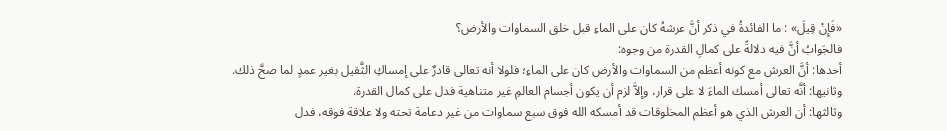«فَإِنْ قِيلَ» : ما الفائدةُ في ذكر أنَّ عرشهُ كان على الماءِ قبل خلق السماوات والأرض؟
فالجَوابُ أنَّ فيه دلالةً على كمالِ القدرة من وجوه:
أحدها: أنَّ العرش مع كونه أعظم من السماوات والأرض كان على الماءِ؛ فلولا أنه تعالى قادرٌ على إمساكِ الثَّقيل بغير عمدٍ لما صحَّ ذلك.
وثانيها: أنَّه تعالى أمسك الماءَ لا على قرار، وإلاَّ لزم أن يكون أجسام العالمِ غير متناهية فدل على كمال القدرة.
وثالثها: أن العرش الذي هو أعظم المخلوقات قد أمسكه الله فوق سبع سماوات من غير دعامة تحته ولا علاقة فوقه، فدل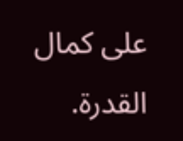على كمال القدرة.